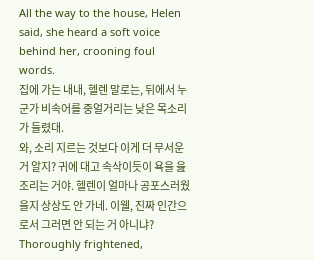All the way to the house, Helen said, she heard a soft voice behind her, crooning foul words.
집에 가는 내내, 헬렌 말로는, 뒤에서 누군가 비속어를 중얼거리는 낮은 목소리가 들렸대.
와, 소리 지르는 것보다 이게 더 무서운 거 알지? 귀에 대고 속삭이듯이 욕을 읊조리는 거야. 헬렌이 얼마나 공포스러웠을지 상상도 안 가네. 이웰, 진짜 인간으로서 그러면 안 되는 거 아니냐?
Thoroughly frightened,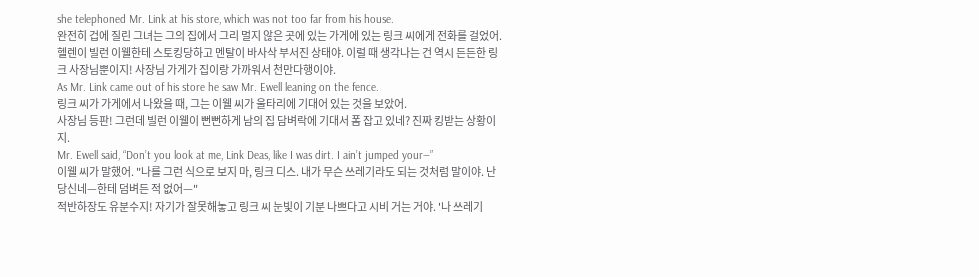she telephoned Mr. Link at his store, which was not too far from his house.
완전히 겁에 질린 그녀는 그의 집에서 그리 멀지 않은 곳에 있는 가게에 있는 링크 씨에게 전화를 걸었어.
헬렌이 빌런 이웰한테 스토킹당하고 멘탈이 바사삭 부서진 상태야. 이럴 때 생각나는 건 역시 든든한 링크 사장님뿐이지! 사장님 가게가 집이랑 가까워서 천만다행이야.
As Mr. Link came out of his store he saw Mr. Ewell leaning on the fence.
링크 씨가 가게에서 나왔을 때, 그는 이웰 씨가 울타리에 기대어 있는 것을 보았어.
사장님 등판! 그런데 빌런 이웰이 뻔뻔하게 남의 집 담벼락에 기대서 폼 잡고 있네? 진짜 킹받는 상황이지.
Mr. Ewell said, “Don’t you look at me, Link Deas, like I was dirt. I ain’t jumped your—”
이웰 씨가 말했어. "나를 그런 식으로 보지 마, 링크 디스. 내가 무슨 쓰레기라도 되는 것처럼 말이야. 난 당신네—한테 덤벼든 적 없어—"
적반하장도 유분수지! 자기가 잘못해놓고 링크 씨 눈빛이 기분 나쁘다고 시비 거는 거야. '나 쓰레기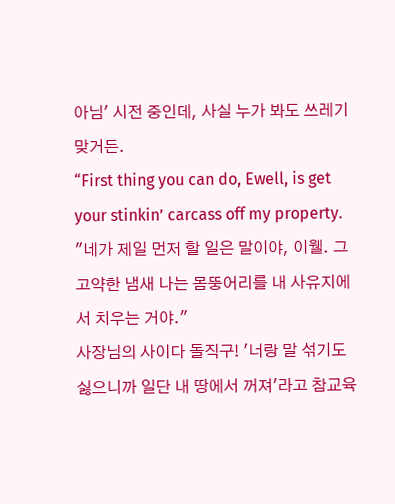아님' 시전 중인데, 사실 누가 봐도 쓰레기 맞거든.
“First thing you can do, Ewell, is get your stinkin’ carcass off my property.
"네가 제일 먼저 할 일은 말이야, 이웰. 그 고약한 냄새 나는 몸뚱어리를 내 사유지에서 치우는 거야."
사장님의 사이다 돌직구! '너랑 말 섞기도 싫으니까 일단 내 땅에서 꺼져'라고 참교육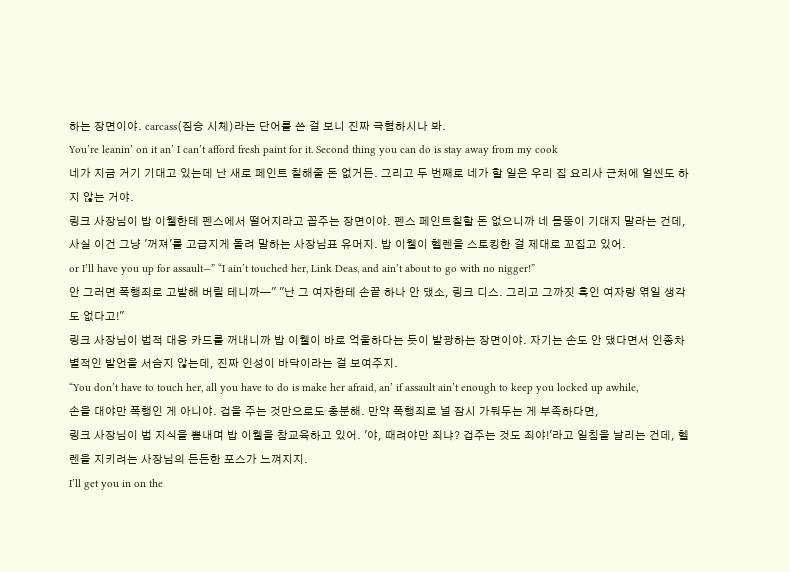하는 장면이야. carcass(짐승 시체)라는 단어를 쓴 걸 보니 진짜 극혐하시나 봐.
You’re leanin’ on it an’ I can’t afford fresh paint for it. Second thing you can do is stay away from my cook
네가 지금 거기 기대고 있는데 난 새로 페인트 칠해줄 돈 없거든. 그리고 두 번째로 네가 할 일은 우리 집 요리사 근처에 얼씬도 하지 않는 거야.
링크 사장님이 밥 이웰한테 펜스에서 떨어지라고 꼽주는 장면이야. 펜스 페인트칠할 돈 없으니까 네 몸뚱이 기대지 말라는 건데, 사실 이건 그냥 '꺼져'를 고급지게 돌려 말하는 사장님표 유머지. 밥 이웰이 헬렌을 스토킹한 걸 제대로 꼬집고 있어.
or I’ll have you up for assault—” “I ain’t touched her, Link Deas, and ain’t about to go with no nigger!”
안 그러면 폭행죄로 고발해 버릴 테니까—" "난 그 여자한테 손끝 하나 안 댔소, 링크 디스. 그리고 그까짓 흑인 여자랑 엮일 생각도 없다고!"
링크 사장님이 법적 대응 카드를 꺼내니까 밥 이웰이 바로 억울하다는 듯이 발광하는 장면이야. 자기는 손도 안 댔다면서 인종차별적인 발언을 서슴지 않는데, 진짜 인성이 바닥이라는 걸 보여주지.
“You don’t have to touch her, all you have to do is make her afraid, an’ if assault ain’t enough to keep you locked up awhile,
손을 대야만 폭행인 게 아니야. 겁을 주는 것만으로도 충분해. 만약 폭행죄로 널 잠시 가둬두는 게 부족하다면,
링크 사장님이 법 지식을 뽐내며 밥 이웰을 참교육하고 있어. '야, 때려야만 죄냐? 겁주는 것도 죄야!'라고 일침을 날리는 건데, 헬렌을 지키려는 사장님의 든든한 포스가 느껴지지.
I’ll get you in on the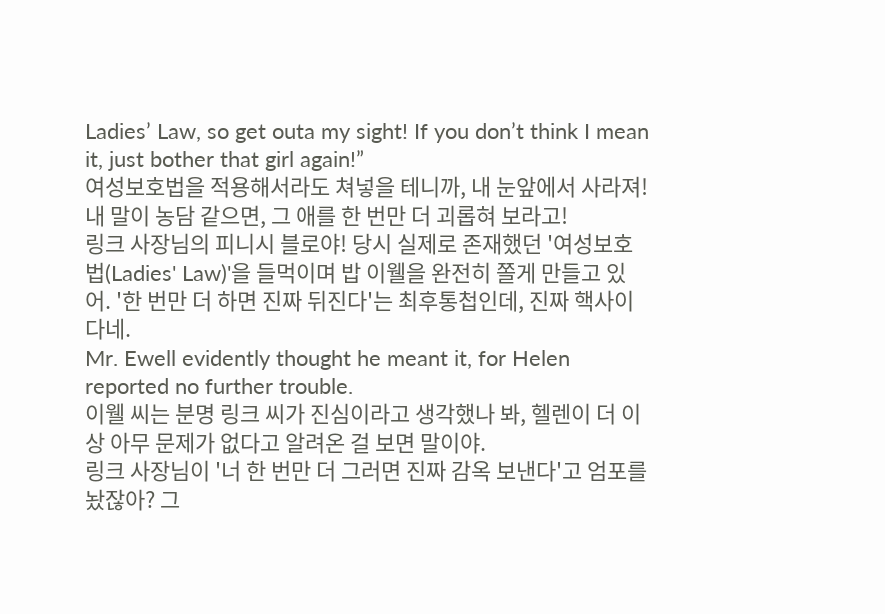Ladies’ Law, so get outa my sight! If you don’t think I mean it, just bother that girl again!”
여성보호법을 적용해서라도 쳐넣을 테니까, 내 눈앞에서 사라져! 내 말이 농담 같으면, 그 애를 한 번만 더 괴롭혀 보라고!
링크 사장님의 피니시 블로야! 당시 실제로 존재했던 '여성보호법(Ladies' Law)'을 들먹이며 밥 이웰을 완전히 쫄게 만들고 있어. '한 번만 더 하면 진짜 뒤진다'는 최후통첩인데, 진짜 핵사이다네.
Mr. Ewell evidently thought he meant it, for Helen reported no further trouble.
이웰 씨는 분명 링크 씨가 진심이라고 생각했나 봐, 헬렌이 더 이상 아무 문제가 없다고 알려온 걸 보면 말이야.
링크 사장님이 '너 한 번만 더 그러면 진짜 감옥 보낸다'고 엄포를 놨잖아? 그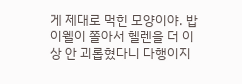게 제대로 먹힌 모양이야. 밥 이웰이 쫄아서 헬렌을 더 이상 안 괴롭혔다니 다행이지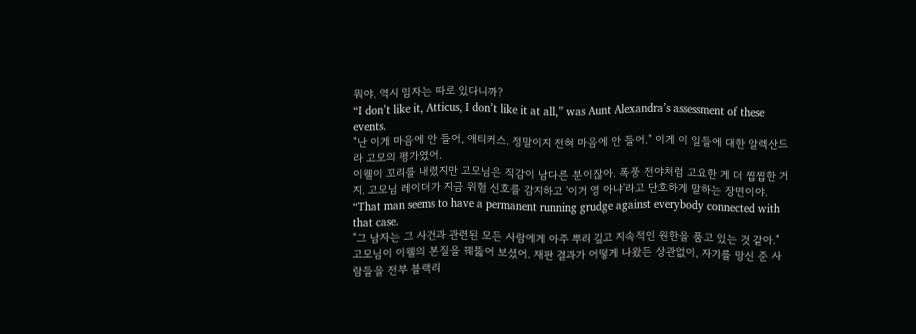뭐야. 역시 임자는 따로 있다니까?
“I don’t like it, Atticus, I don’t like it at all,” was Aunt Alexandra’s assessment of these events.
"난 이게 마음에 안 들어, 애티커스. 정말이지 전혀 마음에 안 들어." 이게 이 일들에 대한 알렉산드라 고모의 평가였어.
이웰이 꼬리를 내렸지만 고모님은 직감이 남다른 분이잖아. 폭풍 전야처럼 고요한 게 더 찝찝한 거지. 고모님 레이더가 지금 위험 신호를 감지하고 '이거 영 아냐'라고 단호하게 말하는 장면이야.
“That man seems to have a permanent running grudge against everybody connected with that case.
"그 남자는 그 사건과 관련된 모든 사람에게 아주 뿌리 깊고 지속적인 원한을 품고 있는 것 같아."
고모님이 이웰의 본질을 꿰뚫어 보셨어. 재판 결과가 어떻게 나왔든 상관없이, 자기를 망신 준 사람들을 전부 블랙리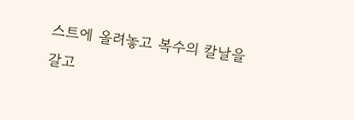스트에 올려놓고 복수의 칼날을 갈고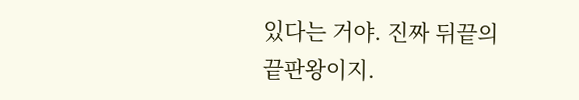있다는 거야. 진짜 뒤끝의 끝판왕이지.